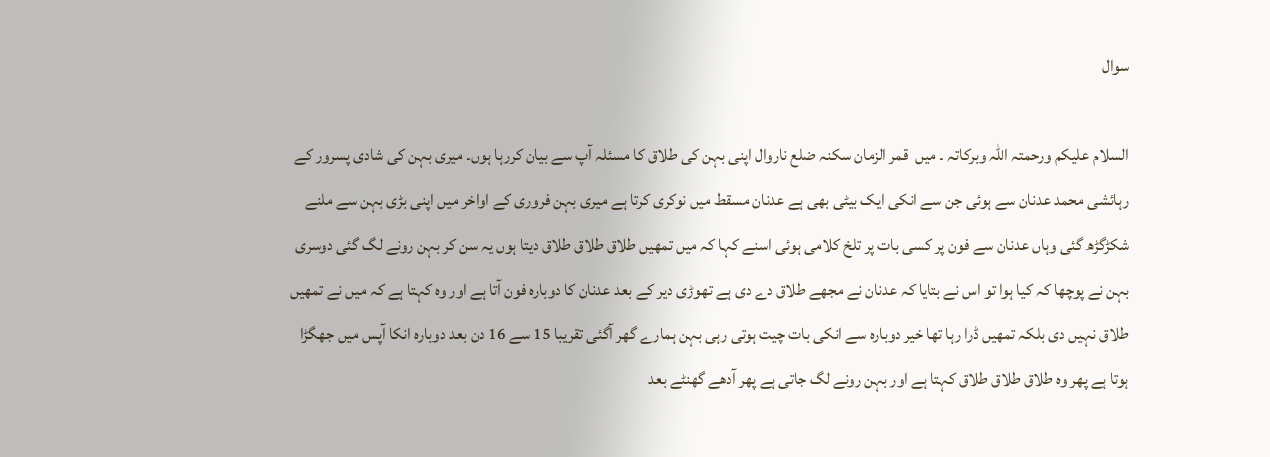سوال

السلام علیکم ورحمتہ اللہ وبرکاتہ ۔ میں  قمر الزمان سکنہ ضلع ناروال اپنی بہن کی طلاق کا مسئلہ آپ سے بیان کررہا ہوں۔ میری بہن کی شادی پسرور کے رہائشی محمد عدنان سے ہوئی جن سے انکی ایک بیٹی بھی ہے عدنان مسقط میں نوکری کرتا ہے میری بہن فروری کے اواخر میں اپنی بڑی بہن سے ملنے شکڑگڑھ گئی وہاں عدنان سے فون پر کسی بات پر تلخ کلامی ہوئی اسنے کہا کہ میں تمھیں طلاق طلاق طلاق دیتا ہوں یہ سن کر بہن رونے لگ گئی دوسری بہن نے پوچھا کہ کیا ہوا تو اس نے بتایا کہ عدنان نے مجھے طلاق دے دی ہے تھوڑی دیر کے بعد عدنان کا دوبارہ فون آتا ہے اور وہ کہتا ہے کہ میں نے تمھیں طلاق نہیں دی بلکہ تمھیں ڈرا رہا تھا خیر دوبارہ سے انکی بات چیت ہوتی رہی بہن ہمارے گھر آگئی تقریبا 15 سے 16 دن بعد دوبارہ انکا آپس میں جھگڑا ہوتا ہے پھر وہ طلاق طلاق طلاق کہتا ہے اور بہن رونے لگ جاتی ہے پھر آدھے گھنٹے بعد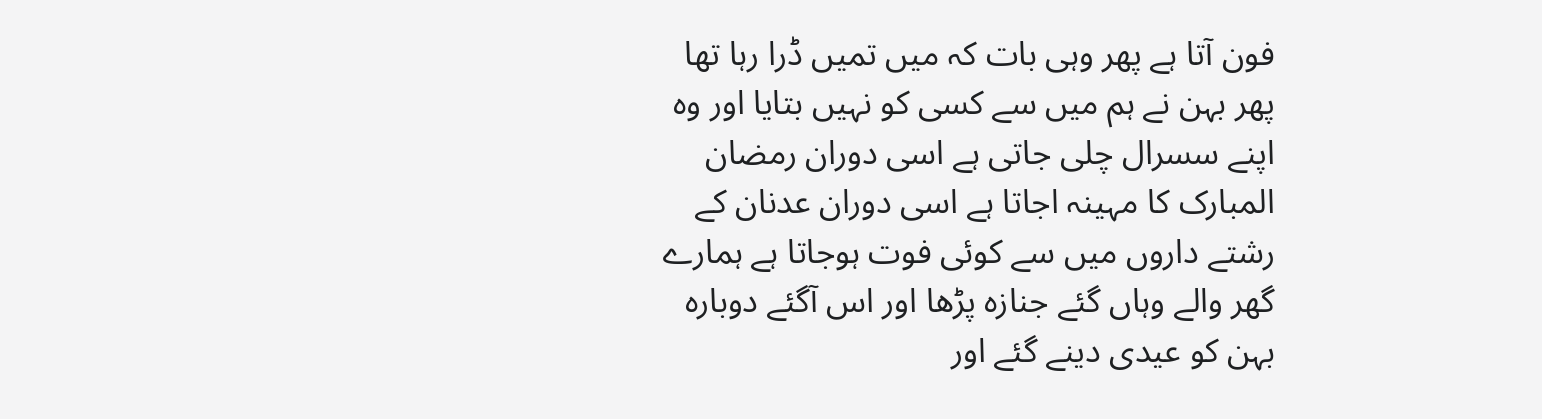فون آتا ہے پھر وہی بات کہ میں تمیں ڈرا رہا تھا پھر بہن نے ہم میں سے کسی کو نہیں بتایا اور وہ اپنے سسرال چلی جاتی ہے اسی دوران رمضان المبارک کا مہینہ اجاتا ہے اسی دوران عدنان کے رشتے داروں میں سے کوئی فوت ہوجاتا ہے ہمارے گھر والے وہاں گئے جنازہ پڑھا اور اس آگئے دوبارہ بہن کو عیدی دینے گئے اور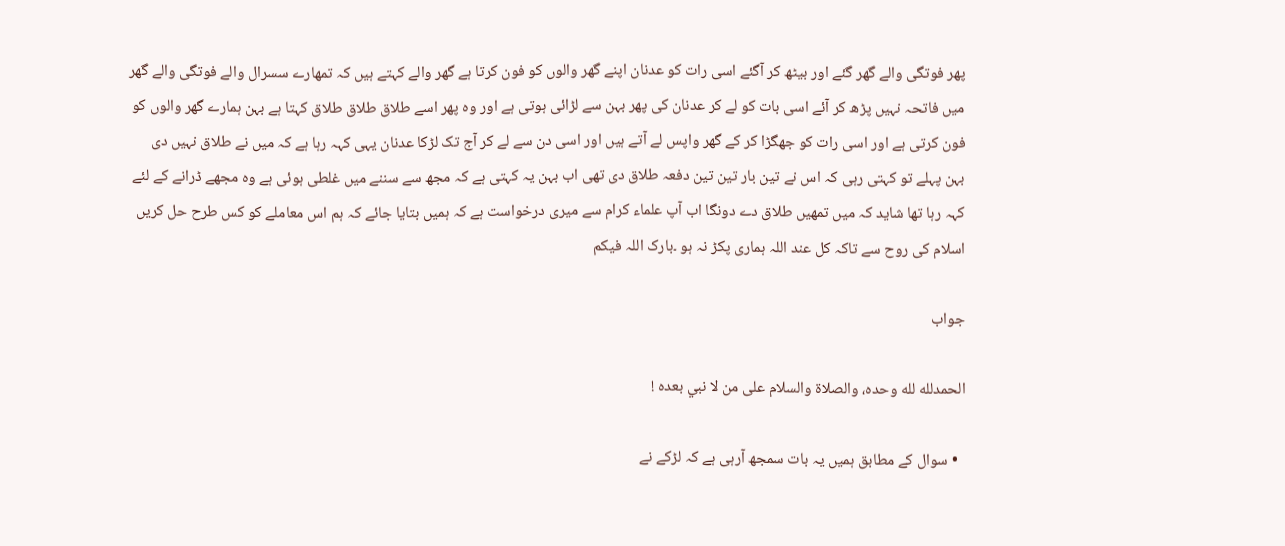پھر فوتگی والے گھر گئے اور بیٹھ کر آگئے اسی رات کو عدنان اپنے گھر والوں کو فون کرتا ہے گھر والے کہتے ہیں کہ تمھارے سسرال والے فوتگی والے گھر میں فاتحہ نہیں پڑھ کر آئے اسی بات کو لے کر عدنان کی پھر بہن سے لڑائی ہوتی ہے اور وہ پھر اسے طلاق طلاق طلاق کہتا ہے بہن ہمارے گھر والوں کو فون کرتی ہے اور اسی رات کو جھگڑا کر کے گھر واپس لے آتے ہیں اور اسی دن سے لے کر آج تک لڑکا عدنان یہی کہہ رہا ہے کہ میں نے طلاق نہیں دی بہن پہلے تو کہتی رہی کہ اس نے تین بار تین تین دفعہ طلاق دی تھی اب بہن یہ کہتی ہے کہ مجھ سے سننے میں غلطی ہوئی ہے وہ مجھے ڈرانے کے لئے کہہ رہا تھا شاید کہ میں تمھیں طلاق دے دونگا اب آپ علماء کرام سے میری درخواست ہے کہ ہمیں بتایا جائے کہ ہم اس معاملے کو کس طرح حل کریں اسلام کی روح سے تاکہ کل عند اللہ ہماری پکڑ نہ ہو ۔بارک اللہ فیکم

جواب

الحمدلله لله وحده، والصلاة والسلام على من لا نبي بعده !

  • سوال کے مطابق ہمیں یہ بات سمجھ آرہی ہے کہ لڑکے نے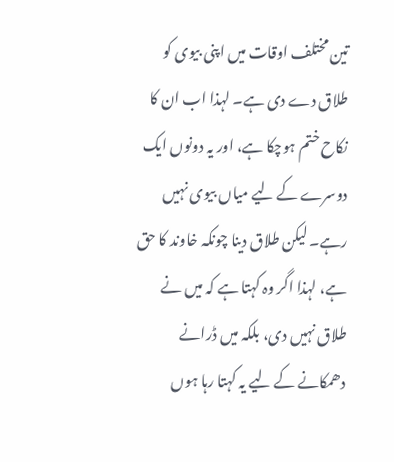تین مختلف اوقات میں اپنی بیوی کو طلاق دے دی ہے۔ لہذا اب ان کا نکاح ختم ہوچکا ہے، اور یہ دونوں ایک دوسرے کے لیے میاں بیوی نہیں رہے۔ لیکن طلاق دینا چونکہ خاوند کا حق ہے، لہذا اگر وہ کہتا ہے کہ میں نے طلاق نہیں دی، بلکہ میں ڈرانے دھمکانے کے لیے یہ کہتا رہا ہوں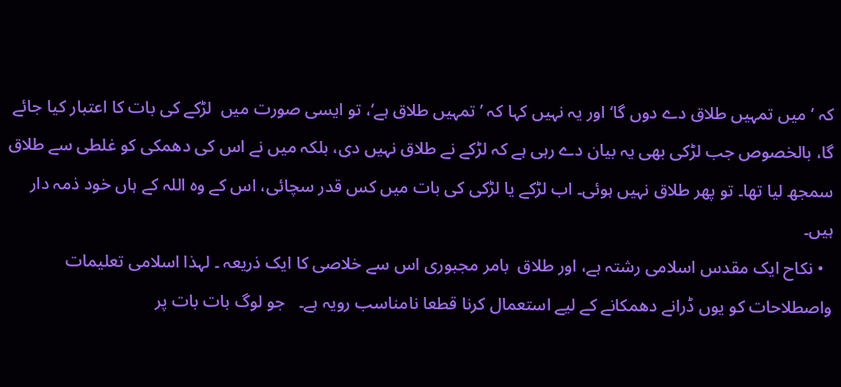کہ ’ میں تمہیں طلاق دے دوں گا‘ اور یہ نہیں کہا کہ ’تمہیں طلاق ہے‘، تو ایسی صورت میں  لڑکے کی بات کا اعتبار کیا جائے گا، بالخصوص جب لڑکی بھی یہ بیان دے رہی ہے کہ لڑکے نے طلاق نہیں دی، بلکہ میں نے اس کی دھمکی کو غلطی سے طلاق سمجھ لیا تھا۔ تو پھر طلاق نہیں ہوئی۔ اب لڑکے یا لڑکی کی بات میں کس قدر سچائی، اس کے وہ اللہ کے ہاں خود ذمہ دار ہیں۔
  • نکاح ایک مقدس اسلامی رشتہ ہے، اور طلاق  بامر مجبوری اس سے خلاصی کا ایک ذریعہ ۔ لہذا اسلامی تعلیمات واصطلاحات کو یوں ڈرانے دھمکانے کے لیے استعمال کرنا قطعا نامناسب رویہ ہے۔   جو لوگ بات بات پر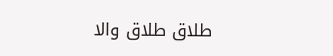طلاق طلاق والا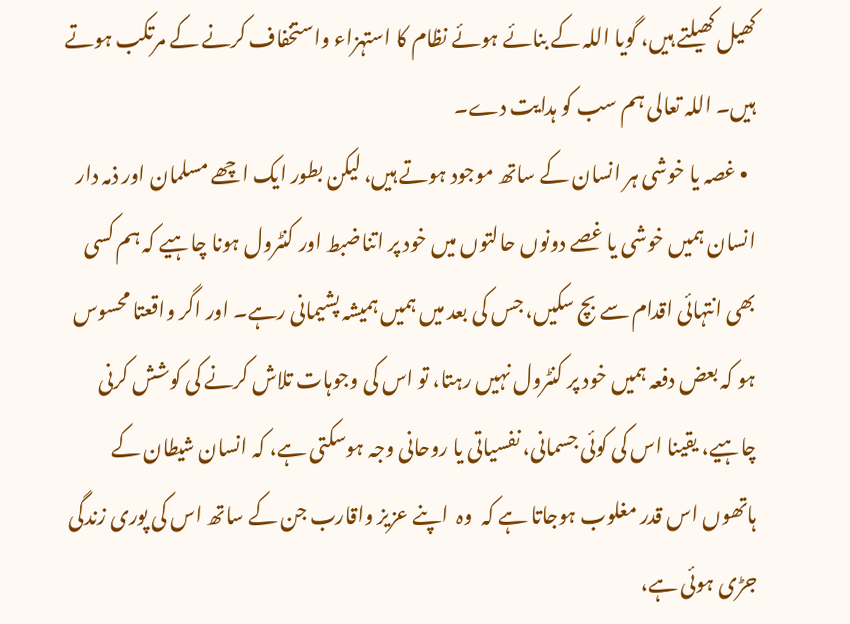کھیل کھیلتے ہیں، گویا اللہ کے بنائے ہوئے نظام کا استہزاء واستخفاف کرنے کے مرتکب ہوتے ہیں۔ اللہ تعالی ہم سب کو ہدایت دے۔
  • غصہ یا خوشی ہر انسان کے ساتھ موجود ہوتے ہیں، لیکن بطور ایک اچھے مسلمان اور ذمہ دار انسان ہمیں خوشی یا غصے دونوں حالتوں میں خود پر اتناضبط اور کنٹرول ہونا چاہیے کہ ہم کسی بھی انتہائی اقدام سے بچ سکیں، جس کی بعد میں ہمیں ہمیشہ پشیمانی رہے۔ اور اگر واقعتا محسوس ہو کہ بعض دفعہ ہمیں خود پر کنٹرول نہیں رہتا، تو اس کی وجوہات تلاش کرنے کی کوشش کرنی چاہیے، یقینا اس کی کوئی جسمانی، نفسیاتی یا روحانی وجہ ہوسکتی ہے، کہ انسان شیطان کے ہاتھوں اس قدر مغلوب ہوجاتا ہے کہ  وہ  اپنے عزیز واقارب جن کے ساتھ اس کی پوری زندگی جڑی ہوئی ہے،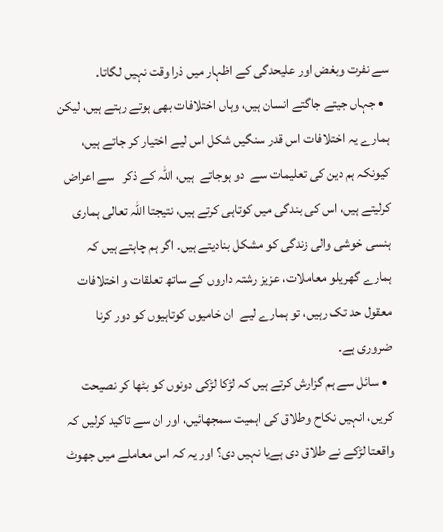سے نفرت وبغض اور علیحدگی کے اظہار میں ذرا وقت نہیں لگاتا۔
  • جہاں جیتے جاگتے انسان ہیں، وہاں اختلافات بھی ہوتے رہتے ہیں، لیکن ہمارے یہ اختلافات اس قدر سنگیں شکل اس لیے اختیار کر جاتے ہیں، کیونکہ ہم دین کی تعلیمات سے  دو ہوجاتے  ہیں، اللہ کے ذکر   سے اعراض کرلیتے ہیں، اس کی بندگی میں کوتاہی کرتے ہیں، نتیجتا اللہ تعالی ہماری ہنسی خوشی والی زندگی کو مشکل بنادیتے ہیں۔ اگر ہم چاہتے ہیں کہ ہمارے گھریلو معاملات، عزیز رشتہ داروں کے ساتھ تعلقات و اختلافات معقول حد تک رہیں، تو ہمارے لیے  ان خامیوں کوتاہیوں کو دور کرنا ضروری ہے۔
  • سائل سے ہم گزارش کرتے ہیں کہ لڑکا لڑکی دونوں کو بٹھا کر نصیحت کریں، انہیں نکاح وطلاق کی اہمیت سمجھائیں، اور ان سے تاکید کرلیں کہ واقعتا لڑکے نے طلاق دی ہےیا نہیں دی؟ اور یہ کہ اس معاملے میں جھوٹ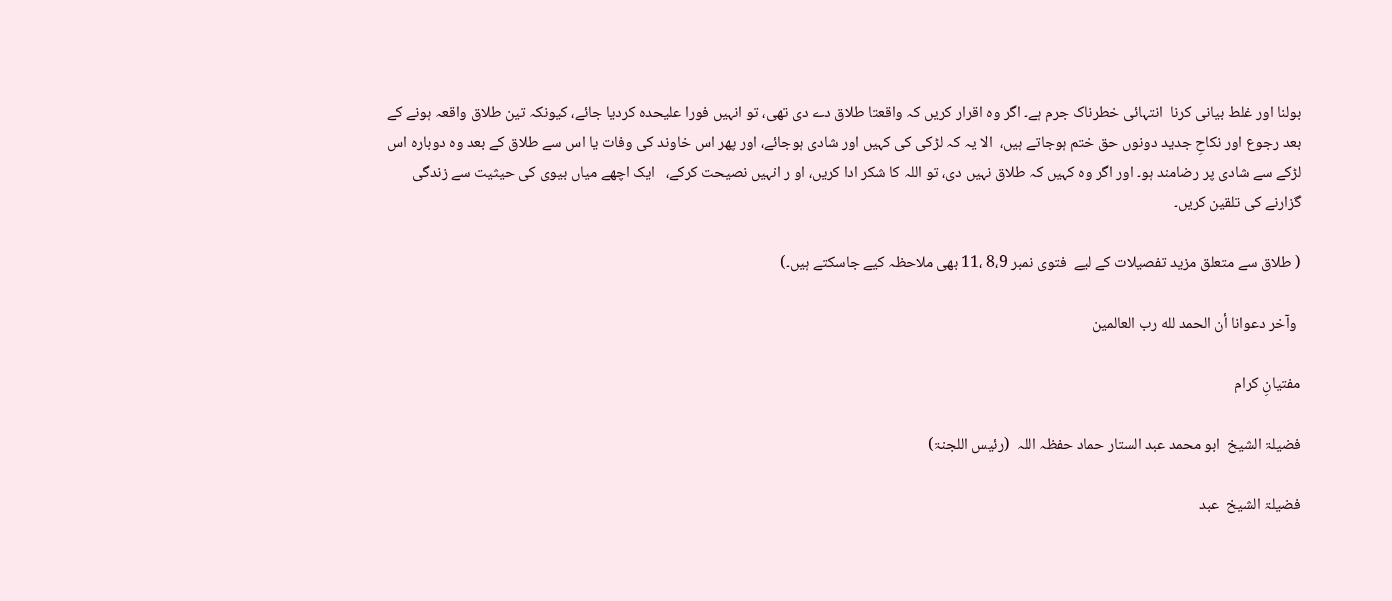بولنا اور غلط بیانی کرنا  انتہائی خطرناک جرم ہے۔ اگر وہ اقرار کریں کہ واقعتا طلاق دے دی تھی، تو انہیں فورا علیحدہ کردیا جائے، کیونکہ تین طلاق واقعہ ہونے کے بعد رجوع اور نکاحِ جدید دونوں حق ختم ہوجاتے ہیں،  الا یہ کہ لڑکی کی کہیں اور شادی ہوجائے، اور پھر اس خاوند کی وفات یا اس سے طلاق کے بعد وہ دوبارہ اس لڑکے سے شادی پر رضامند ہو۔ اور اگر وہ کہیں کہ طلاق نہیں دی، تو اللہ کا شکر ادا کریں، او ر انہیں نصیحت کرکے،   ایک اچھے میاں بیوی کی حیثیت سے زندگی گزارنے کی تلقین کریں۔

( طلاق سے متعلق مزید تفصیلات کے لیے  فتوی نمبر 8،9 ،11 بھی ملاحظہ کیے جاسکتے ہیں۔)

 وآخر دعوانا أن الحمد لله رب العالمين

مفتیانِ کرام

فضیلۃ الشیخ  ابو محمد عبد الستار حماد حفظہ اللہ  (رئیس اللجنۃ)

فضیلۃ الشیخ  عبد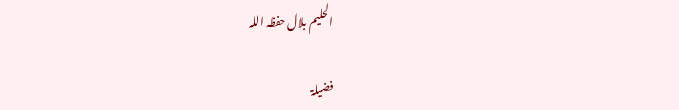الحلیم بلال حفظہ اللہ

فضیلۃ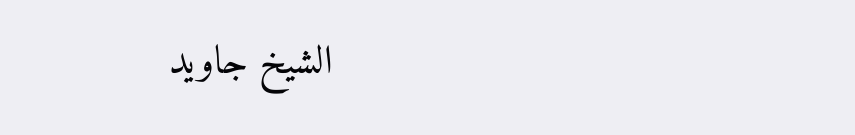الشیخ جاوید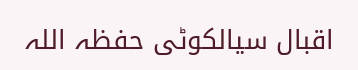اقبال سیالکوٹی حفظہ اللہ